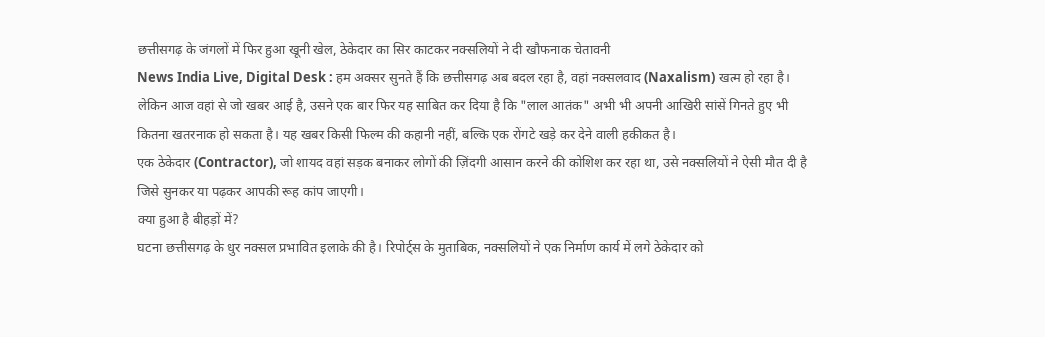छत्तीसगढ़ के जंगलों में फिर हुआ खूनी खेल, ठेकेदार का सिर काटकर नक्सलियों ने दी खौफनाक चेतावनी
News India Live, Digital Desk : हम अक्सर सुनते हैं कि छत्तीसगढ़ अब बदल रहा है, वहां नक्सलवाद (Naxalism) खत्म हो रहा है। लेकिन आज वहां से जो खबर आई है, उसने एक बार फिर यह साबित कर दिया है कि "लाल आतंक" अभी भी अपनी आखिरी सांसें गिनते हुए भी कितना खतरनाक हो सकता है। यह खबर किसी फिल्म की कहानी नहीं, बल्कि एक रोंगटे खड़े कर देने वाली हकीकत है।
एक ठेकेदार (Contractor), जो शायद वहां सड़क बनाकर लोगों की ज़िंदगी आसान करने की कोशिश कर रहा था, उसे नक्सलियों ने ऐसी मौत दी है जिसे सुनकर या पढ़कर आपकी रूह कांप जाएगी।
क्या हुआ है बीहड़ों में?
घटना छत्तीसगढ़ के धुर नक्सल प्रभावित इलाके की है। रिपोर्ट्स के मुताबिक, नक्सलियों ने एक निर्माण कार्य में लगे ठेकेदार को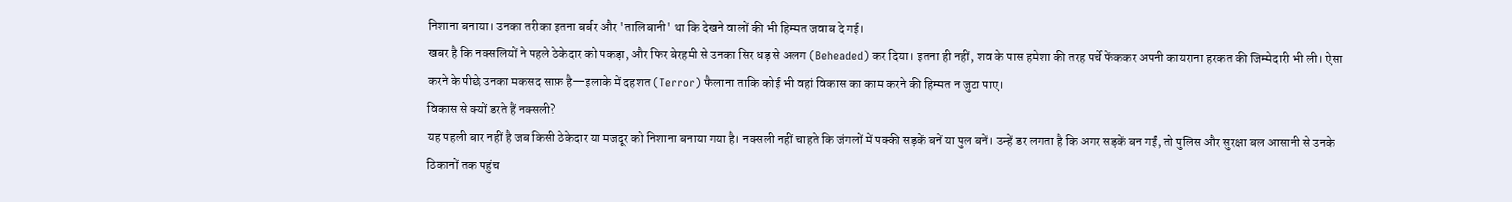निशाना बनाया। उनका तरीका इतना बर्बर और 'तालिबानी' था कि देखने वालों की भी हिम्मत जवाब दे गई।
खबर है कि नक्सलियों ने पहले ठेकेदार को पकड़ा, और फिर बेरहमी से उनका सिर धड़ से अलग (Beheaded) कर दिया। इतना ही नहीं, शव के पास हमेशा की तरह पर्चे फेंककर अपनी कायराना हरकत की जिम्मेदारी भी ली। ऐसा करने के पीछे उनका मकसद साफ़ है—इलाके में दहशत (Terror) फैलाना ताकि कोई भी वहां विकास का काम करने की हिम्मत न जुटा पाए।
विकास से क्यों डरते हैं नक्सली?
यह पहली बार नहीं है जब किसी ठेकेदार या मजदूर को निशाना बनाया गया है। नक्सली नहीं चाहते कि जंगलों में पक्की सड़कें बनें या पुल बनें। उन्हें डर लगता है कि अगर सड़कें बन गईं, तो पुलिस और सुरक्षा बल आसानी से उनके ठिकानों तक पहुंच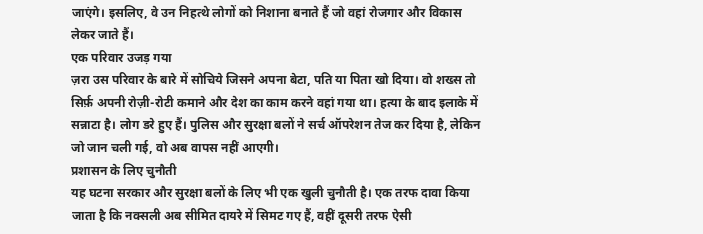जाएंगे। इसलिए, वे उन निहत्थे लोगों को निशाना बनाते हैं जो वहां रोजगार और विकास लेकर जाते हैं।
एक परिवार उजड़ गया
ज़रा उस परिवार के बारे में सोचिये जिसने अपना बेटा, पति या पिता खो दिया। वो शख्स तो सिर्फ़ अपनी रोज़ी-रोटी कमाने और देश का काम करने वहां गया था। हत्या के बाद इलाके में सन्नाटा है। लोग डरे हुए हैं। पुलिस और सुरक्षा बलों ने सर्च ऑपरेशन तेज कर दिया है, लेकिन जो जान चली गई, वो अब वापस नहीं आएगी।
प्रशासन के लिए चुनौती
यह घटना सरकार और सुरक्षा बलों के लिए भी एक खुली चुनौती है। एक तरफ दावा किया जाता है कि नक्सली अब सीमित दायरे में सिमट गए हैं, वहीं दूसरी तरफ ऐसी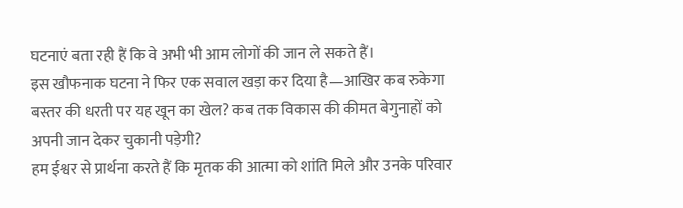घटनाएं बता रही हैं कि वे अभी भी आम लोगों की जान ले सकते हैं।
इस खौफनाक घटना ने फिर एक सवाल खड़ा कर दिया है—आखिर कब रुकेगा बस्तर की धरती पर यह खून का खेल? कब तक विकास की कीमत बेगुनाहों को अपनी जान देकर चुकानी पड़ेगी?
हम ईश्वर से प्रार्थना करते हैं कि मृतक की आत्मा को शांति मिले और उनके परिवार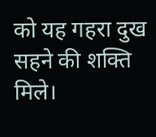को यह गहरा दुख सहने की शक्ति मिले।